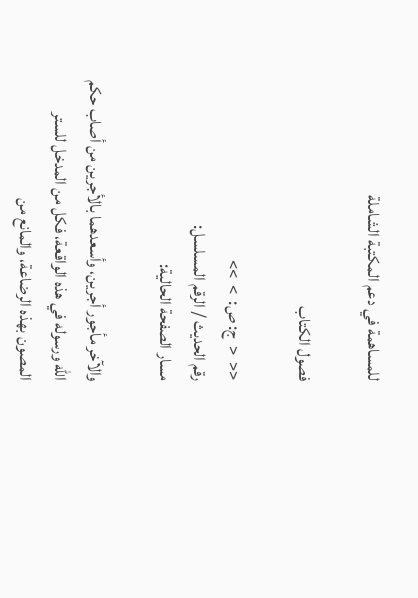للمساهمة في دعم المكتبة الشاملة

فصول الكتاب

<<  <  ج: ص:  >  >>
رقم الحديث / الرقم المسلسل:
مسار الصفحة الحالية:

والآخر مأجور أجرين، وأسعدهما بالأجرين من أصاب حكم الله ورسوله في هذه الواقعة، فكل من المدخل للستر المصون بهذه الرضاعة، والمانع من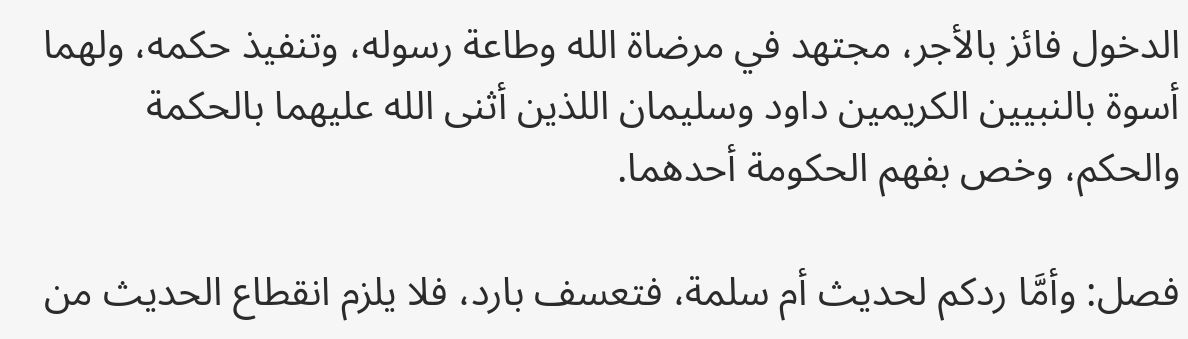الدخول فائز بالأجر، مجتهد في مرضاة الله وطاعة رسوله، وتنفيذ حكمه، ولهما أسوة بالنبيين الكريمين داود وسليمان اللذين أثنى الله عليهما بالحكمة والحكم، وخص بفهم الحكومة أحدهما.

فصل: وأمَّا ردكم لحديث أم سلمة، فتعسف بارد، فلا يلزم انقطاع الحديث من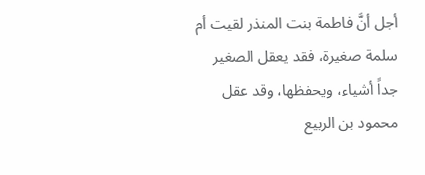أجل أنَّ فاطمة بنت المنذر لقيت أم سلمة صغيرة، فقد يعقل الصغير جداً أشياء، ويحفظها، وقد عقل محمود بن الربيع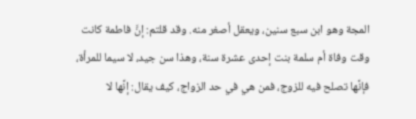المجة وهو ابن سبع سنين، ويعقل أصغر منه. وقد قلتم: إنَّ فاطمة كانت وقت وفاة أم سلمة بنت إحدى عشرة سنة، وهذا سن جيد، لا سيما للمرأة، فإنَّها تصلح فيه للزوج، فمن هي في حد الزواج، كيف يقال: إنَّها لا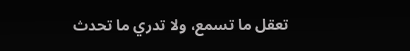تعقل ما تسمع، ولا تدري ما تحدث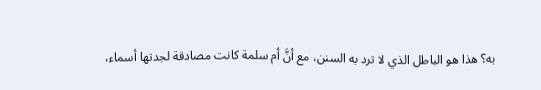به؟ هذا هو الباطل الذي لا ترد به السنن، مع أنَّ أم سلمة كانت مصادقة لجدتها أسماء،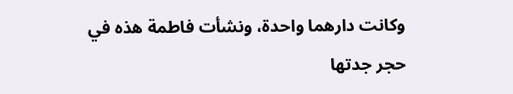وكانت دارهما واحدة، ونشأت فاطمة هذه في حجر جدتها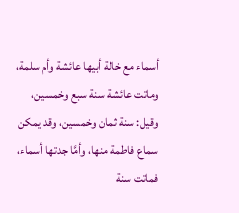أسماء مع خالة أبيها عائشة وأم سلمة، وماتت عائشة سنة سبع وخمسين، وقيل: سنة ثمان وخمسين، وقد يمكن سماع فاطمة منها، وأمَّا جدتها أسماء، فماتت سنة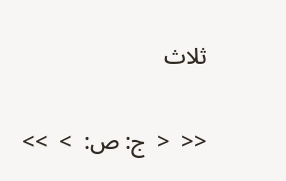ثلاث

<<  <  ج: ص:  >  >>